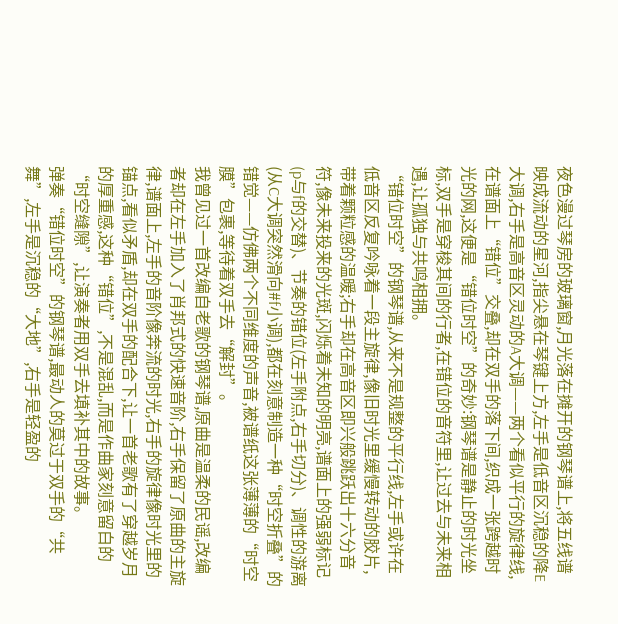夜色漫过琴房的玻璃窗,月光落在摊开的钢琴谱上,将五线谱映成流动的星河,指尖悬在琴键上方,左手是低音区沉稳的降E大调,右手是高音区灵动的A大调——两个看似平行的旋律线,在谱面上“错位”交叠,却在双手的落下间,织成一张跨越时光的网,这便是“错位时空”的奇妙:钢琴谱是静止的时光坐标,双手是穿梭其间的行者,在错位的音符里,让过去与未来相遇,让孤独与共鸣相拥。
“错位时空”的钢琴谱,从来不是规整的平行线,左手或许在低音区反复吟咏着一段主旋律,像旧时光里缓慢转动的胶片,带着颗粒感的温暖;右手却在高音区即兴般跳跃出十六分音符,像未来投来的光斑,闪烁着未知的明亮,谱面上的强弱标记(p与f的交替)、节奏的错位(左手附点,右手切分)、调性的游离(从C大调突然滑向#f小调),都在刻意制造一种“时空折叠”的错觉——仿佛两个不同维度的声音,被谱纸这张薄薄的“时空膜”包裹,等待着双手去“解封”。
我曾见过一首改编自老歌的钢琴谱,原曲是温柔的民谣,改编者却在左手加入了肖邦式的快速音阶,右手保留了原曲的主旋律,谱面上,左手的音阶像奔流的时光,右手的旋律像时光里的锚点,看似矛盾,却在双手的配合下,让一首老歌有了穿越岁月的厚重感,这种“错位”,不是混乱,而是作曲家刻意留白的“时空缝隙”,让演奏者用双手去填补其中的故事。
弹奏“错位时空”的钢琴谱,最动人的莫过于双手的“共舞”,左手是沉稳的“大地”,右手是轻盈的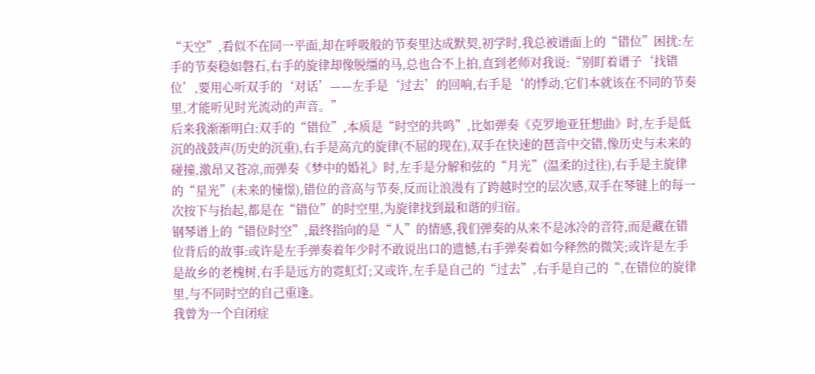“天空”,看似不在同一平面,却在呼吸般的节奏里达成默契,初学时,我总被谱面上的“错位”困扰:左手的节奏稳如磐石,右手的旋律却像脱缰的马,总也合不上拍,直到老师对我说:“别盯着谱子‘找错位’,要用心听双手的‘对话’——左手是‘过去’的回响,右手是‘的悸动,它们本就该在不同的节奏里,才能听见时光流动的声音。”
后来我渐渐明白:双手的“错位”,本质是“时空的共鸣”,比如弹奏《克罗地亚狂想曲》时,左手是低沉的战鼓声(历史的沉重),右手是高亢的旋律(不屈的现在),双手在快速的琶音中交错,像历史与未来的碰撞,激昂又苍凉,而弹奏《梦中的婚礼》时,左手是分解和弦的“月光”(温柔的过往),右手是主旋律的“星光”(未来的憧憬),错位的音高与节奏,反而让浪漫有了跨越时空的层次感,双手在琴键上的每一次按下与抬起,都是在“错位”的时空里,为旋律找到最和谐的归宿。
钢琴谱上的“错位时空”,最终指向的是“人”的情感,我们弹奏的从来不是冰冷的音符,而是藏在错位背后的故事:或许是左手弹奏着年少时不敢说出口的遗憾,右手弹奏着如今释然的微笑;或许是左手是故乡的老槐树,右手是远方的霓虹灯;又或许,左手是自己的“过去”,右手是自己的“,在错位的旋律里,与不同时空的自己重逢。
我曾为一个自闭症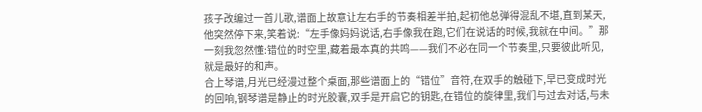孩子改编过一首儿歌,谱面上故意让左右手的节奏相差半拍,起初他总弹得混乱不堪,直到某天,他突然停下来,笑着说:“左手像妈妈说话,右手像我在跑,它们在说话的时候,我就在中间。”那一刻我忽然懂:错位的时空里,藏着最本真的共鸣——我们不必在同一个节奏里,只要彼此听见,就是最好的和声。
合上琴谱,月光已经漫过整个桌面,那些谱面上的“错位”音符,在双手的触碰下,早已变成时光的回响,钢琴谱是静止的时光胶囊,双手是开启它的钥匙,在错位的旋律里,我们与过去对话,与未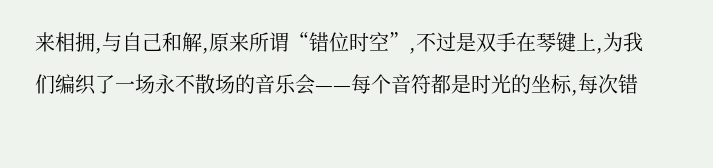来相拥,与自己和解,原来所谓“错位时空”,不过是双手在琴键上,为我们编织了一场永不散场的音乐会——每个音符都是时光的坐标,每次错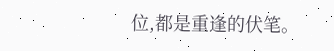位,都是重逢的伏笔。